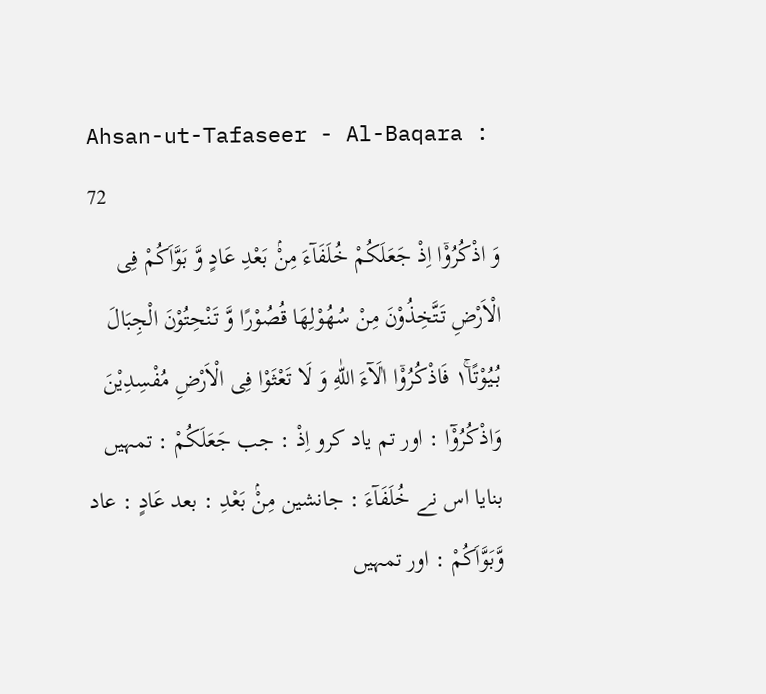Ahsan-ut-Tafaseer - Al-Baqara : 72
وَ اذْكُرُوْۤا اِذْ جَعَلَكُمْ خُلَفَآءَ مِنْۢ بَعْدِ عَادٍ وَّ بَوَّاَكُمْ فِی الْاَرْضِ تَتَّخِذُوْنَ مِنْ سُهُوْلِهَا قُصُوْرًا وَّ تَنْحِتُوْنَ الْجِبَالَ بُیُوْتًا١ۚ فَاذْكُرُوْۤا اٰلَآءَ اللّٰهِ وَ لَا تَعْثَوْا فِی الْاَرْضِ مُفْسِدِیْنَ
وَاذْكُرُوْٓا : اور تم یاد کرو اِذْ : جب جَعَلَكُمْ : تمہیں بنایا اس نے خُلَفَآءَ : جانشین مِنْۢ بَعْدِ : بعد عَادٍ : عاد وَّبَوَّاَكُمْ : اور تمہیں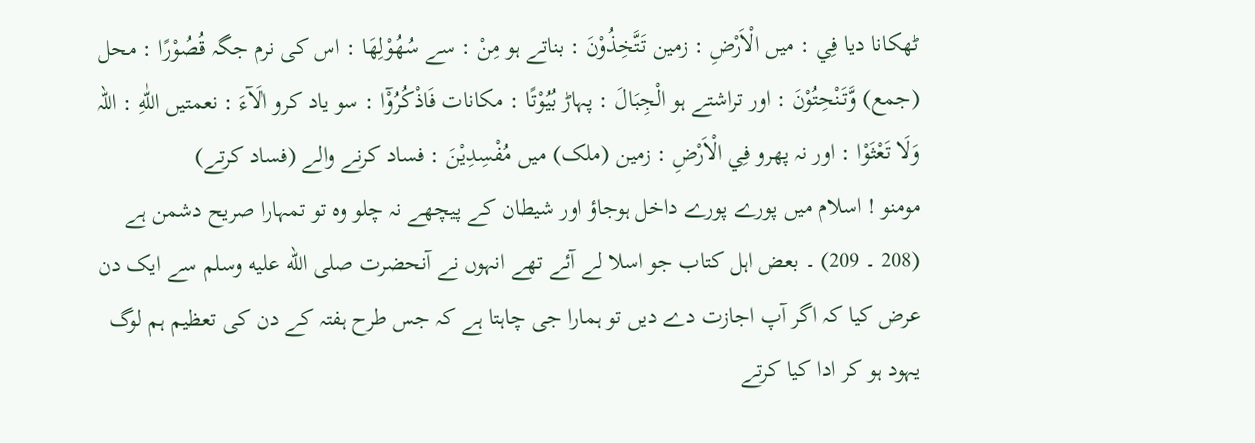ٹھکانا دیا فِي : میں الْاَرْضِ : زمین تَتَّخِذُوْنَ : بناتے ہو مِنْ : سے سُهُوْلِهَا : اس کی نرم جگہ قُصُوْرًا : محل (جمع) وَّتَنْحِتُوْنَ : اور تراشتے ہو الْجِبَالَ : پہاڑ بُيُوْتًا : مکانات فَاذْكُرُوْٓا : سو یاد کرو اٰلَآءَ : نعمتیں اللّٰهِ : اللہ وَلَا تَعْثَوْا : اور نہ پھرو فِي الْاَرْضِ : زمین (ملک) میں مُفْسِدِيْنَ : فساد کرنے والے (فساد کرتے)
مومنو ! اسلام میں پورے پورے داخل ہوجاؤ اور شیطان کے پیچھے نہ چلو وہ تو تمہارا صریح دشمن ہے
(208 ۔ 209) ۔ بعض اہل کتاب جو اسلا لے آئے تھے انہوں نے آنحضرت صلى الله عليه وسلم سے ایک دن عرض کیا کہ اگر آپ اجازت دے دیں تو ہمارا جی چاہتا ہے کہ جس طرح ہفتہ کے دن کی تعظیم ہم لوگ یہود ہو کر ادا کیا کرتے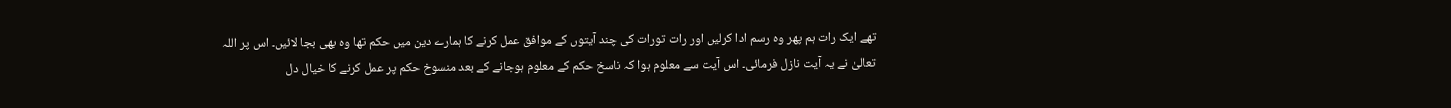تھے ایک رات ہم پھر وہ رسم ادا کرلیں اور رات تورات کی چند آیتوں کے موافق عمل کرنے کا ہمارے دین میں حکم تھا وہ بھی بجا لائیں۔ اس پر اللہ تعالیٰ نے یہ آیت نازل فرمائی۔ اس آیت سے معلوم ہوا کہ ناسخ حکم کے معلوم ہوجانے کے بعد منسوخ حکم پر عمل کرنے کا خیال دل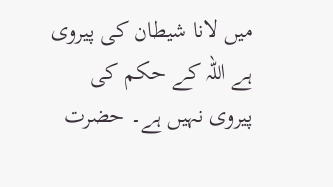میں لانا شیطان کی پیروی ہے اللہ کے حکم کی پیروی نہیں ہے۔ حضرت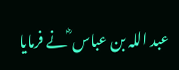عبد اللہ بن عباس ؓ نے فرمایا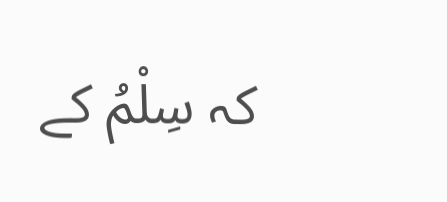کہ سِلْمُ کے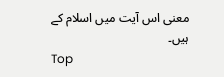معنی اس آیت میں اسلام کے ہیں۔
Top